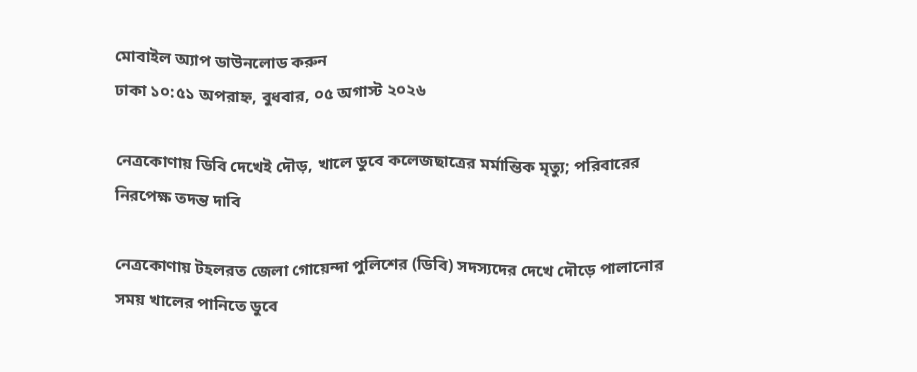মোবাইল অ্যাপ ডাউনলোড করুন
ঢাকা ১০:৫১ অপরাহ্ন, বুধবার, ০৫ অগাস্ট ২০২৬

নেত্রকোণায় ডিবি দেখেই দৌড়, খালে ডুবে কলেজছাত্রের মর্মান্তিক মৃত্যু; পরিবারের নিরপেক্ষ তদন্ত দাবি

নেত্রকোণায় টহলরত জেলা গোয়েন্দা পুলিশের (ডিবি) সদস্যদের দেখে দৌড়ে পালানোর সময় খালের পানিতে ডুবে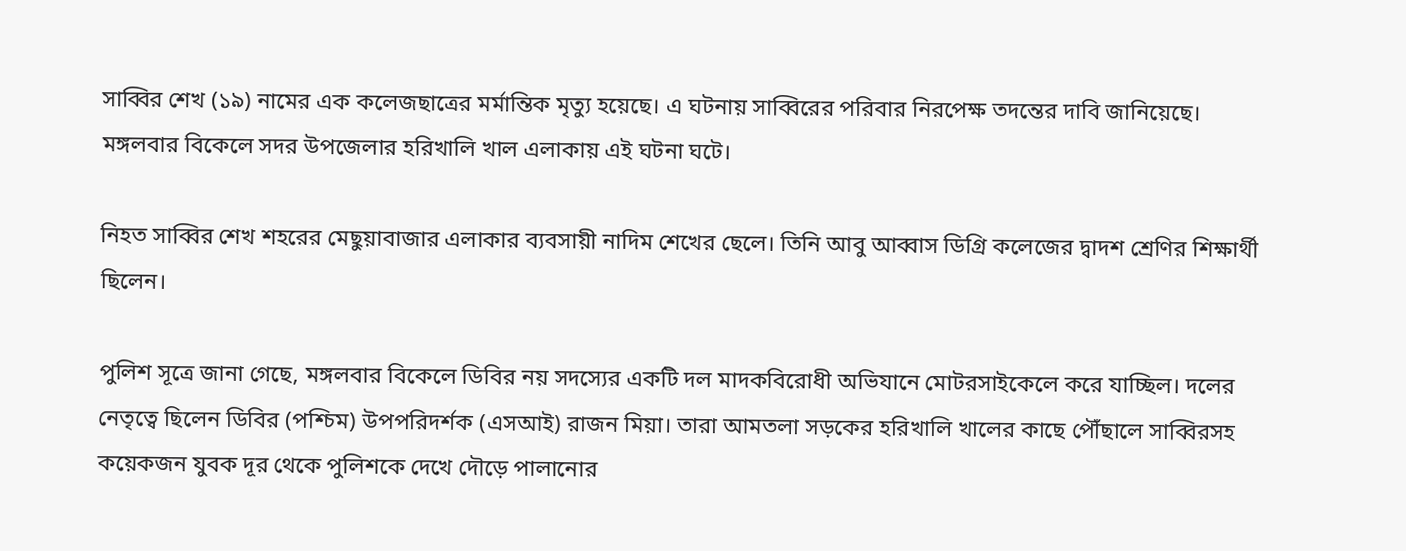সাব্বির শেখ (১৯) নামের এক কলেজছাত্রের মর্মান্তিক মৃত্যু হয়েছে। এ ঘটনায় সাব্বিরের পরিবার নিরপেক্ষ তদন্তের দাবি জানিয়েছে। মঙ্গলবার বিকেলে সদর উপজেলার হরিখালি খাল এলাকায় এই ঘটনা ঘটে।

নিহত সাব্বির শেখ শহরের মেছুয়াবাজার এলাকার ব্যবসায়ী নাদিম শেখের ছেলে। তিনি আবু আব্বাস ডিগ্রি কলেজের দ্বাদশ শ্রেণির শিক্ষার্থী ছিলেন।

পুলিশ সূত্রে জানা গেছে, মঙ্গলবার বিকেলে ডিবির নয় সদস্যের একটি দল মাদকবিরোধী অভিযানে মোটরসাইকেলে করে যাচ্ছিল। দলের নেতৃত্বে ছিলেন ডিবির (পশ্চিম) উপপরিদর্শক (এসআই) রাজন মিয়া। তারা আমতলা সড়কের হরিখালি খালের কাছে পৌঁছালে সাব্বিরসহ কয়েকজন যুবক দূর থেকে পুলিশকে দেখে দৌড়ে পালানোর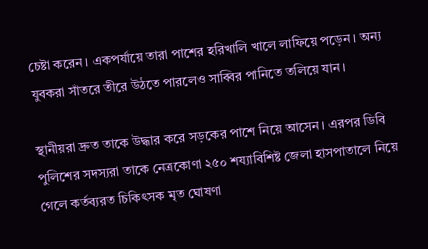চেষ্টা করেন। একপর্যায়ে তারা পাশের হরিখালি খালে লাফিয়ে পড়েন। অন্য যুবকরা সাঁতরে তীরে উঠতে পারলেও সাব্বির পানিতে তলিয়ে যান।

স্থানীয়রা দ্রুত তাকে উদ্ধার করে সড়কের পাশে নিয়ে আসেন। এরপর ডিবি পুলিশের সদস্যরা তাকে নেত্রকোণা ২৫০ শয্যাবিশিষ্ট জেলা হাসপাতালে নিয়ে গেলে কর্তব্যরত চিকিৎসক মৃত ঘোষণা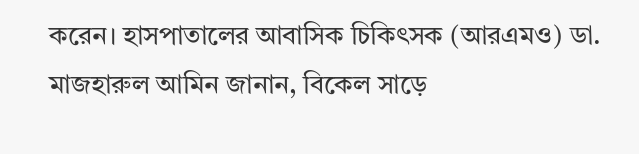করেন। হাসপাতালের আবাসিক চিকিৎসক (আরএমও) ডা. মাজহারুল আমিন জানান, বিকেল সাড়ে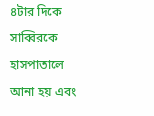৪টার দিকে সাব্বিরকে হাসপাতালে আনা হয় এবং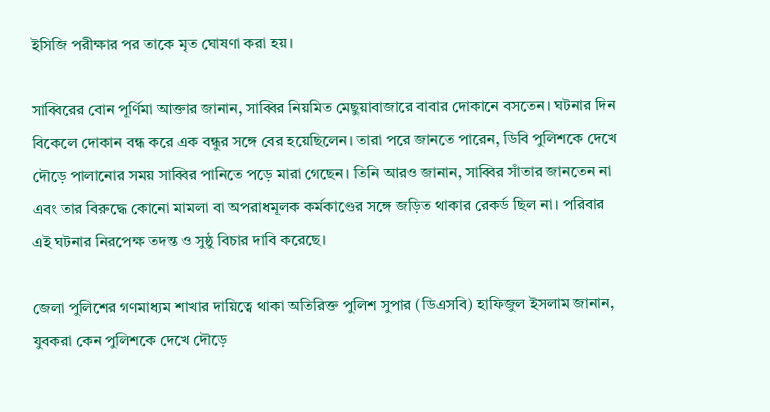ইসিজি পরীক্ষার পর তাকে মৃত ঘোষণা করা হয়।

সাব্বিরের বোন পূর্ণিমা আক্তার জানান, সাব্বির নিয়মিত মেছুয়াবাজারে বাবার দোকানে বসতেন। ঘটনার দিন বিকেলে দোকান বন্ধ করে এক বন্ধুর সঙ্গে বের হয়েছিলেন। তারা পরে জানতে পারেন, ডিবি পুলিশকে দেখে দৌড়ে পালানোর সময় সাব্বির পানিতে পড়ে মারা গেছেন। তিনি আরও জানান, সাব্বির সাঁতার জানতেন না এবং তার বিরুদ্ধে কোনো মামলা বা অপরাধমূলক কর্মকাণ্ডের সঙ্গে জড়িত থাকার রেকর্ড ছিল না। পরিবার এই ঘটনার নিরপেক্ষ তদন্ত ও সুষ্ঠু বিচার দাবি করেছে।

জেলা পুলিশের গণমাধ্যম শাখার দায়িত্বে থাকা অতিরিক্ত পুলিশ সুপার (ডিএসবি) হাফিজুল ইসলাম জানান, যুবকরা কেন পুলিশকে দেখে দৌড়ে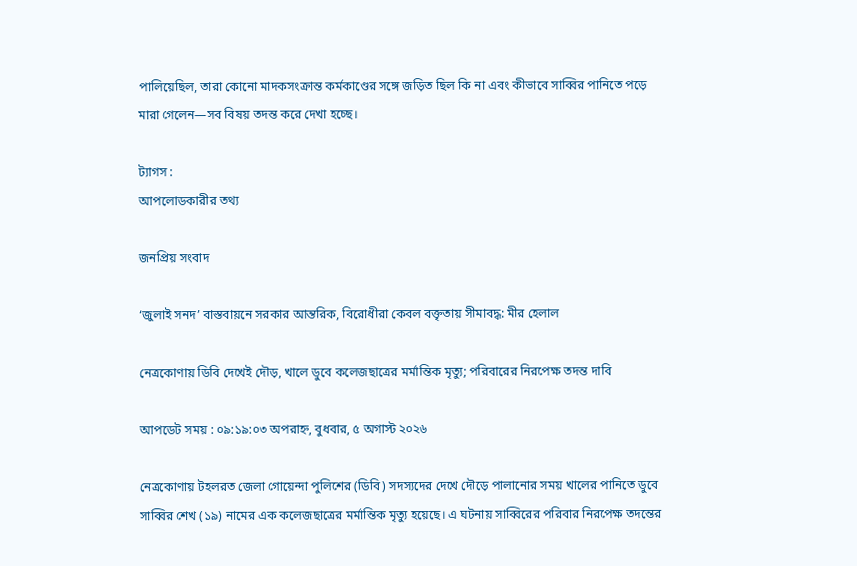পালিয়েছিল, তারা কোনো মাদকসংক্রান্ত কর্মকাণ্ডের সঙ্গে জড়িত ছিল কি না এবং কীভাবে সাব্বির পানিতে পড়ে মারা গেলেন—সব বিষয় তদন্ত করে দেখা হচ্ছে।

ট্যাগস :
আপলোডকারীর তথ্য

জনপ্রিয় সংবাদ

‘জুলাই সনদ’ বাস্তবায়নে সরকার আন্তরিক, বিরোধীরা কেবল বক্তৃতায় সীমাবদ্ধ: মীর হেলাল

নেত্রকোণায় ডিবি দেখেই দৌড়, খালে ডুবে কলেজছাত্রের মর্মান্তিক মৃত্যু; পরিবারের নিরপেক্ষ তদন্ত দাবি

আপডেট সময় : ০৯:১৯:০৩ অপরাহ্ন, বুধবার, ৫ অগাস্ট ২০২৬

নেত্রকোণায় টহলরত জেলা গোয়েন্দা পুলিশের (ডিবি) সদস্যদের দেখে দৌড়ে পালানোর সময় খালের পানিতে ডুবে সাব্বির শেখ (১৯) নামের এক কলেজছাত্রের মর্মান্তিক মৃত্যু হয়েছে। এ ঘটনায় সাব্বিরের পরিবার নিরপেক্ষ তদন্তের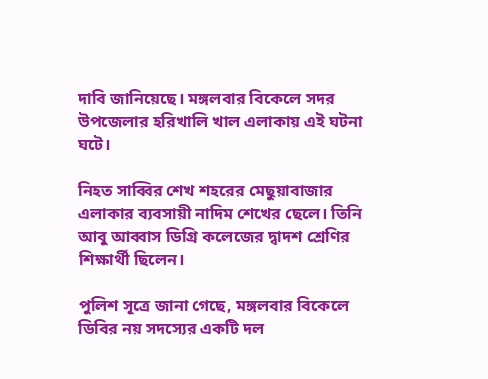দাবি জানিয়েছে। মঙ্গলবার বিকেলে সদর উপজেলার হরিখালি খাল এলাকায় এই ঘটনা ঘটে।

নিহত সাব্বির শেখ শহরের মেছুয়াবাজার এলাকার ব্যবসায়ী নাদিম শেখের ছেলে। তিনি আবু আব্বাস ডিগ্রি কলেজের দ্বাদশ শ্রেণির শিক্ষার্থী ছিলেন।

পুলিশ সূত্রে জানা গেছে, মঙ্গলবার বিকেলে ডিবির নয় সদস্যের একটি দল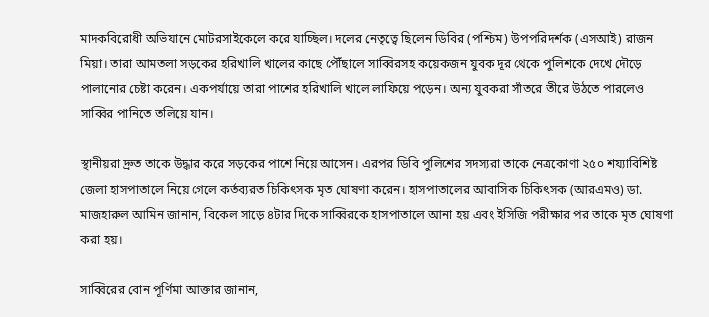মাদকবিরোধী অভিযানে মোটরসাইকেলে করে যাচ্ছিল। দলের নেতৃত্বে ছিলেন ডিবির (পশ্চিম) উপপরিদর্শক (এসআই) রাজন মিয়া। তারা আমতলা সড়কের হরিখালি খালের কাছে পৌঁছালে সাব্বিরসহ কয়েকজন যুবক দূর থেকে পুলিশকে দেখে দৌড়ে পালানোর চেষ্টা করেন। একপর্যায়ে তারা পাশের হরিখালি খালে লাফিয়ে পড়েন। অন্য যুবকরা সাঁতরে তীরে উঠতে পারলেও সাব্বির পানিতে তলিয়ে যান।

স্থানীয়রা দ্রুত তাকে উদ্ধার করে সড়কের পাশে নিয়ে আসেন। এরপর ডিবি পুলিশের সদস্যরা তাকে নেত্রকোণা ২৫০ শয্যাবিশিষ্ট জেলা হাসপাতালে নিয়ে গেলে কর্তব্যরত চিকিৎসক মৃত ঘোষণা করেন। হাসপাতালের আবাসিক চিকিৎসক (আরএমও) ডা. মাজহারুল আমিন জানান, বিকেল সাড়ে ৪টার দিকে সাব্বিরকে হাসপাতালে আনা হয় এবং ইসিজি পরীক্ষার পর তাকে মৃত ঘোষণা করা হয়।

সাব্বিরের বোন পূর্ণিমা আক্তার জানান,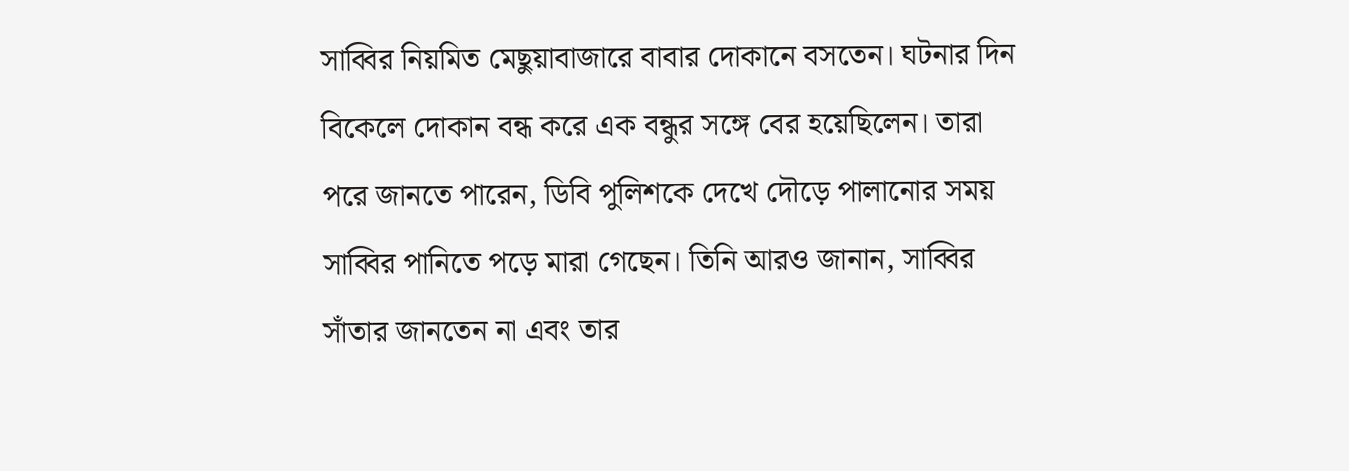সাব্বির নিয়মিত মেছুয়াবাজারে বাবার দোকানে বসতেন। ঘটনার দিন বিকেলে দোকান বন্ধ করে এক বন্ধুর সঙ্গে বের হয়েছিলেন। তারা পরে জানতে পারেন, ডিবি পুলিশকে দেখে দৌড়ে পালানোর সময় সাব্বির পানিতে পড়ে মারা গেছেন। তিনি আরও জানান, সাব্বির সাঁতার জানতেন না এবং তার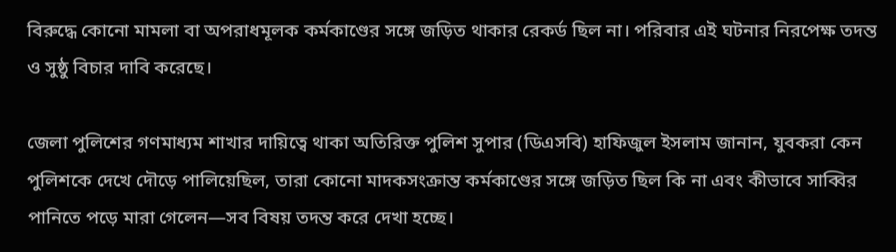বিরুদ্ধে কোনো মামলা বা অপরাধমূলক কর্মকাণ্ডের সঙ্গে জড়িত থাকার রেকর্ড ছিল না। পরিবার এই ঘটনার নিরপেক্ষ তদন্ত ও সুষ্ঠু বিচার দাবি করেছে।

জেলা পুলিশের গণমাধ্যম শাখার দায়িত্বে থাকা অতিরিক্ত পুলিশ সুপার (ডিএসবি) হাফিজুল ইসলাম জানান, যুবকরা কেন পুলিশকে দেখে দৌড়ে পালিয়েছিল, তারা কোনো মাদকসংক্রান্ত কর্মকাণ্ডের সঙ্গে জড়িত ছিল কি না এবং কীভাবে সাব্বির পানিতে পড়ে মারা গেলেন—সব বিষয় তদন্ত করে দেখা হচ্ছে।